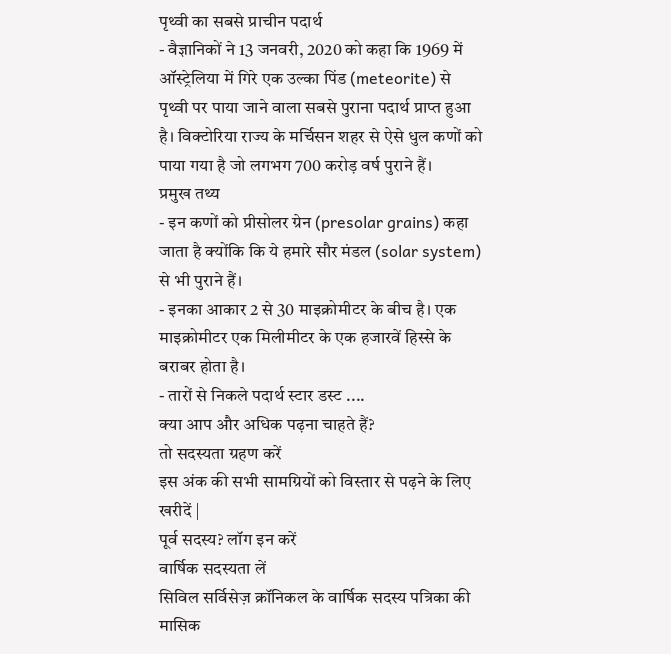पृथ्वी का सबसे प्राचीन पदार्थ
- वैज्ञानिकों ने 13 जनवरी, 2020 को कहा कि 1969 में ऑस्ट्रेलिया में गिरे एक उल्का पिंड (meteorite) से पृथ्वी पर पाया जाने वाला सबसे पुराना पदार्थ प्राप्त हुआ है। विक्टोरिया राज्य के मर्चिसन शहर से ऐसे धुल कणों को पाया गया है जो लगभग 700 करोड़ वर्ष पुराने हैं।
प्रमुख तथ्य
- इन कणों को प्रीसोलर ग्रेन (presolar grains) कहा जाता है क्योंकि कि ये हमारे सौर मंडल (solar system) से भी पुराने हैं।
- इनका आकार 2 से 30 माइक्रोमीटर के बीच है। एक माइक्रोमीटर एक मिलीमीटर के एक हजारवें हिस्से के बराबर होता है।
- तारों से निकले पदार्थ स्टार डस्ट ....
क्या आप और अधिक पढ़ना चाहते हैं?
तो सदस्यता ग्रहण करें
इस अंक की सभी सामग्रियों को विस्तार से पढ़ने के लिए खरीदें |
पूर्व सदस्य? लॉग इन करें
वार्षिक सदस्यता लें
सिविल सर्विसेज़ क्रॉनिकल के वार्षिक सदस्य पत्रिका की मासिक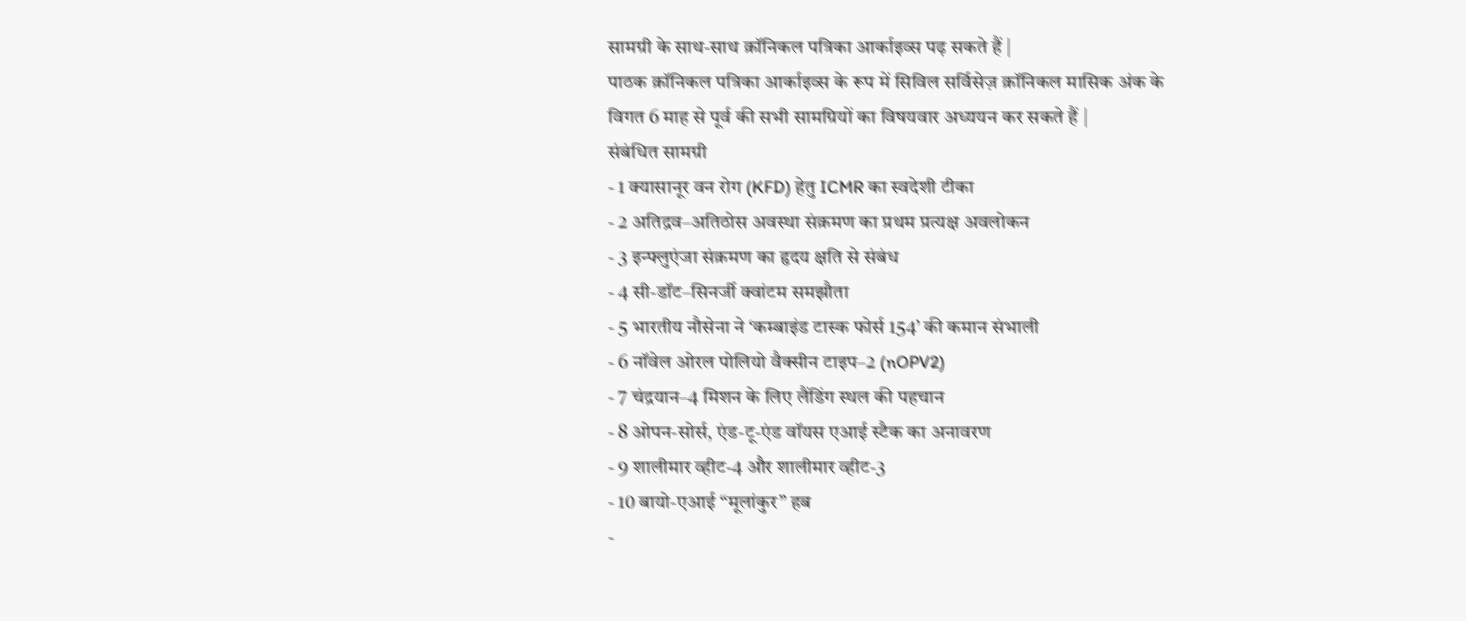सामग्री के साथ-साथ क्रॉनिकल पत्रिका आर्काइव्स पढ़ सकते हैं |
पाठक क्रॉनिकल पत्रिका आर्काइव्स के रूप में सिविल सर्विसेज़ क्रॉनिकल मासिक अंक के विगत 6 माह से पूर्व की सभी सामग्रियों का विषयवार अध्ययन कर सकते हैं |
संबंधित सामग्री
- 1 क्यासानूर वन रोग (KFD) हेतु ICMR का स्वदेशी टीका
- 2 अतिद्रव–अतिठोस अवस्था संक्रमण का प्रथम प्रत्यक्ष अवलोकन
- 3 इन्फ्लुएंजा संक्रमण का हृदय क्षति से संबंध
- 4 सी-डॉट–सिनर्जी क्वांटम समझौता
- 5 भारतीय नौसेना ने ‘कम्बाइंड टास्क फोर्स 154’ की कमान संभाली
- 6 नॉवेल ओरल पोलियो वैक्सीन टाइप–2 (nOPV2)
- 7 चंद्रयान–4 मिशन के लिए लैंडिंग स्थल की पहचान
- 8 ओपन-सोर्स, एंड-टू-एंड वॉयस एआई स्टैक का अनावरण
- 9 शालीमार व्हीट-4 और शालीमार व्हीट-3
- 10 बायो-एआई “मूलांकुर” हब
-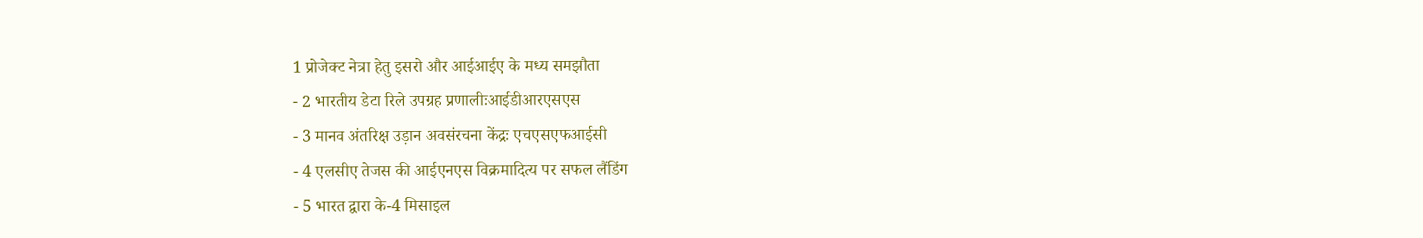1 प्रोजेक्ट नेत्रा हेतु इसरो और आईआईए के मध्य समझौता
- 2 भारतीय डेटा रिले उपग्रह प्रणालीःआईडीआरएसएस
- 3 मानव अंतरिक्ष उड़ान अवसंरचना केंद्रः एचएसएफआईसी
- 4 एलसीए तेजस की आईएनएस विक्रमादित्य पर सफल लैंडिंग
- 5 भारत द्वारा के-4 मिसाइल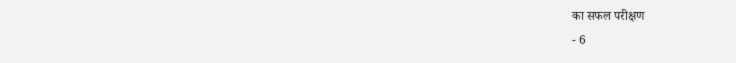का सफल परीक्षण
- 6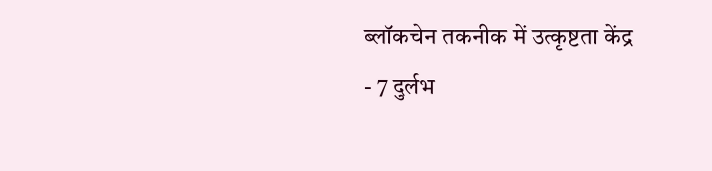ब्लॉकचेन तकनीक में उत्कृष्टता केंद्र
- 7 दुर्लभ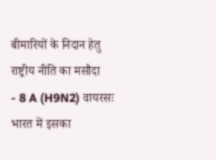बीमारियों के निदान हेतु राष्ट्रीय नीति का मसौदा
- 8 A (H9N2) वायरसः भारत में इसका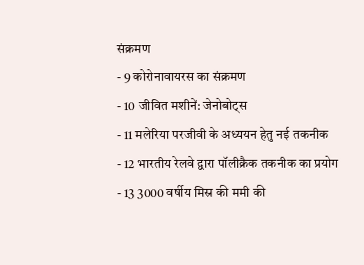संक्रमण
- 9 कोरोनावायरस का संक्रमण
- 10 जीवित मशीनें: जेनोबोट्स
- 11 मलेरिया परजीवी के अध्ययन हेतु नई तकनीक
- 12 भारतीय रेलवे द्वारा पॉलीक्रैक तकनीक का प्रयोग
- 13 3000 वर्षीय मिस्र की ममी की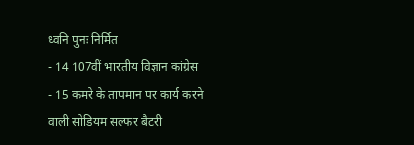ध्वनि पुनः निर्मित
- 14 107वीं भारतीय विज्ञान कांग्रेस
- 15 कमरे के तापमान पर कार्य करने वाली सोडियम सल्फर बैटरी